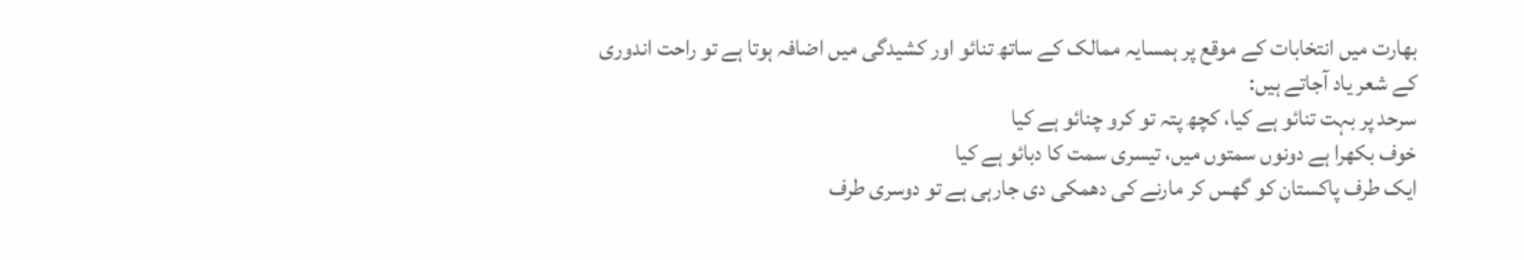بھارت میں انتخابات کے موقع پر ہمسایہ ممالک کے ساتھ تنائو اور کشیدگی میں اضافہ ہوتا ہے تو راحت اندوری کے شعر یاد آجاتے ہیں:
سرحد پر بہت تنائو ہے کیا، کچھ پتہ تو کرو چنائو ہے کیا
خوف بکھرا ہے دونوں سمتوں میں، تیسری سمت کا دبائو ہے کیا
ایک طرف پاکستان کو گھس کر مارنے کی دھمکی دی جارہی ہے تو دوسری طرف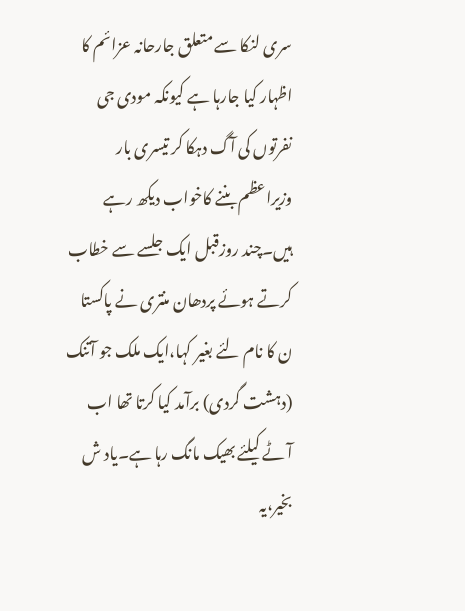سری لنکا سے متعلق جارحانہ عزائم کا اظہار کیا جارہا ہے کیونکہ مودی جی نفرتوں کی آگ دہکا کر تیسری بار وزیراعظم بننے کاخواب دیکھ رہے ہیں۔چند روزقبل ایک جلسے سے خطاب کرتے ہوئے پردھان منتری نے پاکستا ن کا نام لئے بغیر کہا،ایک ملک جو آتنک (دہشت گردی) برآمد کیا کرتا تھا اب آٹے کیلئے بھیک مانگ رہا ہے۔یاد ش بخیر،یہ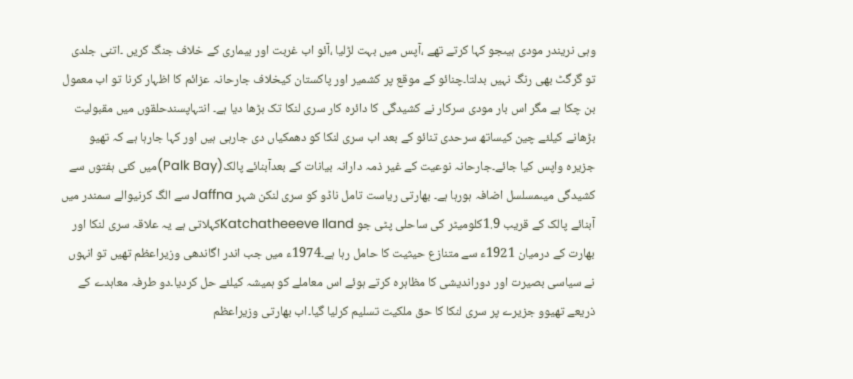وہی نریندر مودی ہیںجو کہا کرتے تھے ،آپس میں بہت لڑلیا ،آئو اب غربت اور بیماری کے خلاف جنگ کریں ۔اتنی جلدی تو گرگٹ بھی رنگ نہیں بدلتا۔چنائو کے موقع پر کشمیر اور پاکستان کیخلاف جارحانہ عزائم کا اظہار کرنا تو اب معمول بن چکا ہے مگر اس بار مودی سرکار نے کشیدگی کا دائرہ کار سری لنکا تک بڑھا دیا ہے۔ انتہاپسندحلقوں میں مقبولیت بڑھانے کیلئے چین کیساتھ سرحدی تنائو کے بعد اب سری لنکا کو دھمکیاں دی جارہی ہیں اور کہا جارہا ہے کہ تھیو جزیرہ واپس کیا جائے۔جارحانہ نوعیت کے غیر ذمہ دارانہ بیانات کے بعدآبنائے پالک(Palk Bay)میں کئی ہفتوں سے کشیدگی میںمسلسل اضافہ ہورہا ہے۔ بھارتی ریاست تامل ناڈو کو سری لنکن شہر Jaffna سے الگ کرنیوالے سمندر میں آبنائے پالک کے قریب 1.9کلومیٹر کی ساحلی پٹی جو Katchatheeeve Ilandکہلاتی ہے یہ علاقہ سری لنکا اور بھارت کے درمیان 1921ء سے متنازع حیثیت کا حامل رہا ہے۔1974ء میں جب اندر اگاندھی وزیراعظم تھیں تو انہوں نے سیاسی بصیرت اور دوراندیشی کا مظاہرہ کرتے ہوئے اس معاملے کو ہمیشہ کیلئے حل کردیا۔دو طرفہ معاہدے کے ذریعے تھیوو جزیرے پر سری لنکا کا حق ملکیت تسلیم کرلیا گیا۔اب بھارتی وزیراعظم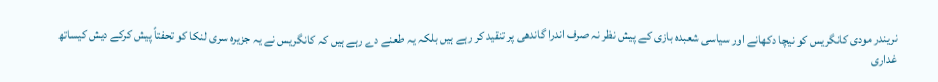نریندر مودی کانگریس کو نیچا دکھانے اور سیاسی شعبدہ بازی کے پیش نظر نہ صرف اندرا گاندھی پر تنقید کر رہے ہیں بلکہ یہ طعنے دے رہے ہیں کہ کانگریس نے یہ جزیرہ سری لنکا کو تحفتاً پیش کرکے دیش کیساتھ غداری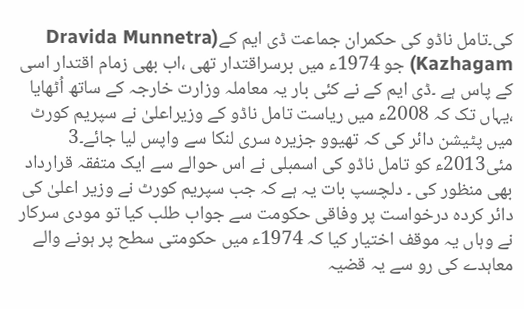کی۔تامل ناڈو کی حکمران جماعت ڈی ایم کے(Dravida Munnetra Kazhagam) جو 1974ء میں برسراقتدار تھی ،اب بھی زمام اقتدار اسی کے پاس ہے ۔ڈی ایم کے نے کئی بار یہ معاملہ وزارت خارجہ کے ساتھ اُٹھایا ،یہاں تک کہ 2008ء میں ریاست تامل ناڈو کے وزیراعلیٰ نے سپریم کورٹ میں پٹیشن دائر کی کہ تھیوو جزیرہ سری لنکا سے واپس لیا جائے۔3 مئی2013ء کو تامل ناڈو کی اسمبلی نے اس حوالے سے ایک متفقہ قرارداد بھی منظور کی ۔ دلچسپ بات یہ ہے کہ جب سپریم کورٹ نے وزیر اعلیٰ کی دائر کردہ درخواست پر وفاقی حکومت سے جواب طلب کیا تو مودی سرکار نے وہاں یہ موقف اختیار کیا کہ 1974ء میں حکومتی سطح پر ہونے والے معاہدے کی رو سے یہ قضیہ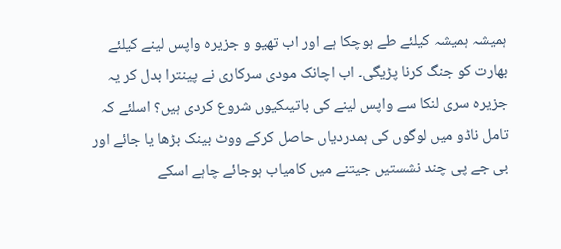ہمیشہ ہمیشہ کیلئے طے ہوچکا ہے اور اب تھیو و جزیرہ واپس لینے کیلئے بھارت کو جنگ کرنا پڑیگی۔ اب اچانک مودی سرکاری نے پینترا بدل کر یہ جزیرہ سری لنکا سے واپس لینے کی باتیںکیوں شروع کردی ہیں؟ اسلئے کہ تامل ناڈو میں لوگوں کی ہمدردیاں حاصل کرکے ووٹ بینک بڑھا یا جائے اور بی جے پی چند نشستیں جیتنے میں کامیاب ہوجائے چاہے اسکے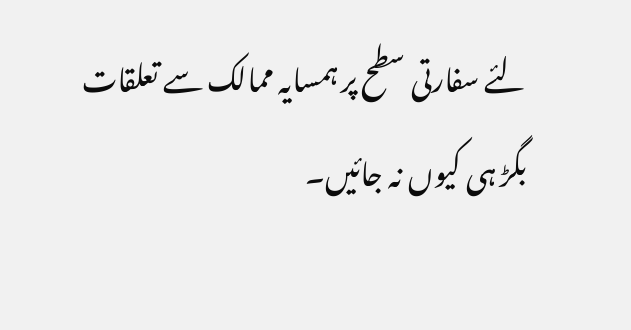لئے سفارتی سطح پر ہمسایہ ممالک سے تعلقات بگڑ ہی کیوں نہ جائیں۔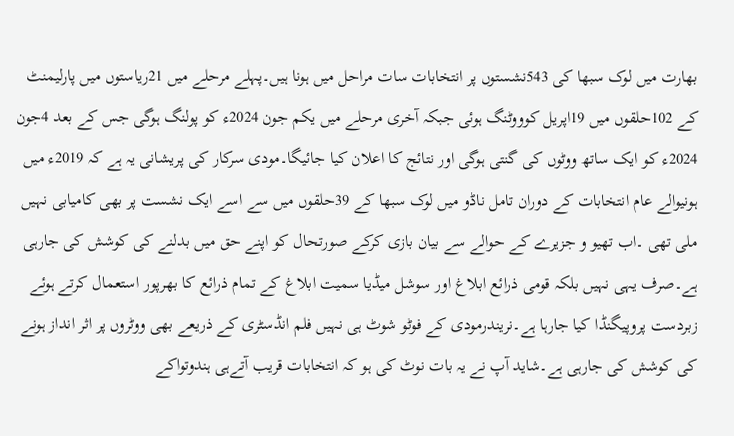بھارت میں لوک سبھا کی 543نشستوں پر انتخابات سات مراحل میں ہونا ہیں۔پہلے مرحلے میں 21ریاستوں میں پارلیمنٹ کے 102حلقوں میں 19اپریل کوووٹنگ ہوئی جبکہ آخری مرحلے میں یکم جون 2024ء کو پولنگ ہوگی جس کے بعد 4جون 2024ء کو ایک ساتھ ووٹوں کی گنتی ہوگی اور نتائج کا اعلان کیا جائیگا۔مودی سرکار کی پریشانی یہ ہے کہ 2019ء میں ہونیوالے عام انتخابات کے دوران تامل ناڈو میں لوک سبھا کے 39حلقوں میں سے اسے ایک نشست پر بھی کامیابی نہیں ملی تھی ۔اب تھیو و جزیرے کے حوالے سے بیان بازی کرکے صورتحال کو اپنے حق میں بدلنے کی کوشش کی جارہی ہے۔صرف یہی نہیں بلکہ قومی ذرائع ابلاغ اور سوشل میڈیا سمیت ابلاغ کے تمام ذرائع کا بھرپور استعمال کرتے ہوئے زبردست پروپیگنڈا کیا جارہا ہے۔نریندرمودی کے فوٹو شوٹ ہی نہیں فلم انڈسٹری کے ذریعے بھی ووٹروں پر اثر انداز ہونے کی کوشش کی جارہی ہے۔شاید آپ نے یہ بات نوٹ کی ہو کہ انتخابات قریب آتےہی ہندوتواکے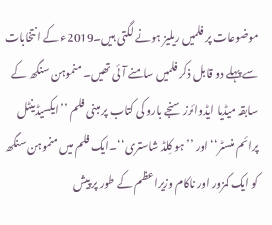موضوعات پر فلمیں ریلیز ہونے لگتی ہیں۔2019ء کے انتخابات سے پہلے دو قابل ذکر فلمیں سامنے آئی تھیں۔ منموہن سنگھ کے سابقہ میڈیا ایڈوائرز سنجے بارو کی کتاب پر مبنی فلم ’’ایکسیڈینٹل پرائم منسٹر‘‘اور ’’ہو کِلڈ شاستری‘‘۔ایک فلم میں منموہن سنگھ کو ایک کمزور اور ناکام وزیراعظم کے طور پر پیش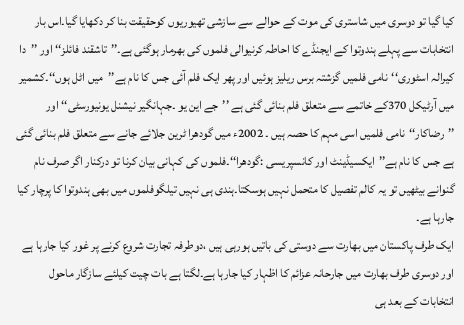کیا گیا تو دوسری میں شاستری کی موت کے حوالے سے سازشی تھیوریوں کوحقیقت بنا کر دکھایا گیا۔اس بار انتخابات سے پہلے ہندوتوا کے ایجنڈے کا احاطہ کرنیوالی فلموں کی بھرمار ہوگئی ہے۔’’تاشقند فائلز‘‘ اور ’’دا کیرالہ اسٹوری‘‘نامی فلمیں گزشتہ برس ریلیز ہوئیں اور پھر ایک فلم آئی جس کا نام ہے’’میں اٹل ہوں‘‘۔کشمیر میں آرٹیکل 370کے خاتمے سے متعلق فلم بنائی گئی ہے ’’جے این یو ۔جہانگیر نیشنل یونیورسٹی‘‘ اور ’’رضاکار‘‘نامی فلمیں اسی مہم کا حصہ ہیں ۔ 2002ء میں گودھرا ٹرین جلائے جانے سے متعلق فلم بنائی گئی ہے جس کا نام ہے’’ایکسیڈینٹ اور کانسپریسی :گودھرا‘‘۔فلموں کی کہانی بیان کرنا تو درکنار اگر صرف نام گنوانے بیٹھیں تو یہ کالم تفصیل کا متحمل نہیں ہوسکتا۔ہندی ہی نہیں تیلگوفلموں میں بھی ہندوتوا کا پرچار کیا جارہا ہے۔
ایک طرف پاکستان میں بھارت سے دوستی کی باتیں ہورہی ہیں ،دوطرفہ تجارت شروع کرنے پر غور کیا جارہا ہے اور دوسری طرف بھارت میں جارحانہ عزائم کا اظہار کیا جارہا ہے۔لگتا ہے بات چیت کیلئے سازگار ماحول انتخابات کے بعد ہی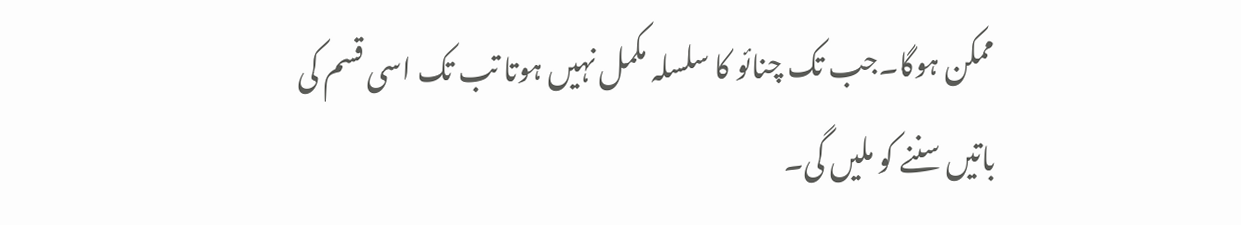ممکن ہوگا۔جب تک چنائو کا سلسلہ مکمل نہیں ہوتا تب تک اسی قسم کی باتیں سننے کو ملیں گی۔